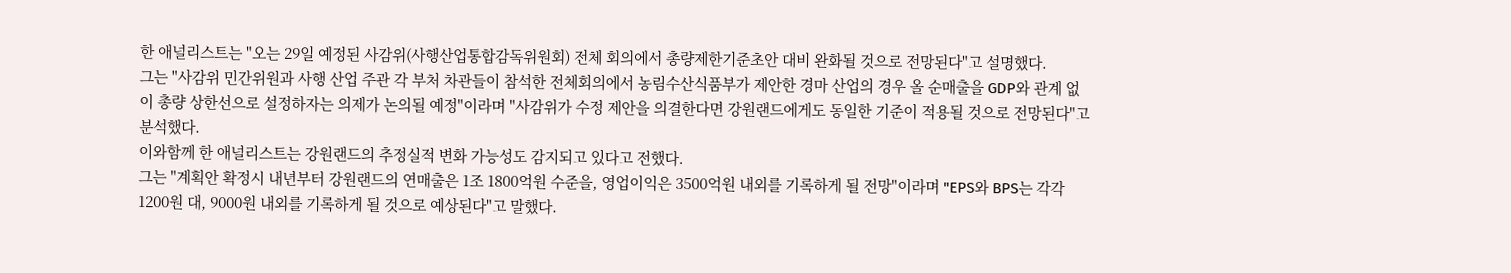한 애널리스트는 "오는 29일 예정된 사감위(사행산업통합감독위원회) 전체 회의에서 총량제한기준초안 대비 완화될 것으로 전망된다"고 설명했다.
그는 "사감위 민간위원과 사행 산업 주관 각 부처 차관들이 참석한 전체회의에서 농림수산식품부가 제안한 경마 산업의 경우 올 순매출을 GDP와 관계 없이 총량 상한선으로 설정하자는 의제가 논의될 예정"이라며 "사감위가 수정 제안을 의결한다면 강원랜드에게도 동일한 기준이 적용될 것으로 전망된다"고 분석했다.
이와함께 한 애널리스트는 강원랜드의 추정실적 변화 가능성도 감지되고 있다고 전했다.
그는 "계획안 확정시 내년부터 강원랜드의 연매출은 1조 1800억원 수준을, 영업이익은 3500억원 내외를 기록하게 될 전망"이라며 "EPS와 BPS는 각각 1200원 대, 9000원 내외를 기록하게 될 것으로 예상된다"고 말했다.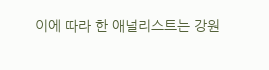이에 따라 한 애널리스트는 강원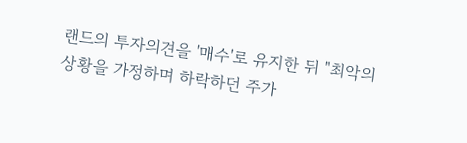랜드의 투자의견을 '매수'로 유지한 뒤 "최악의 상황을 가정하며 하락하던 주가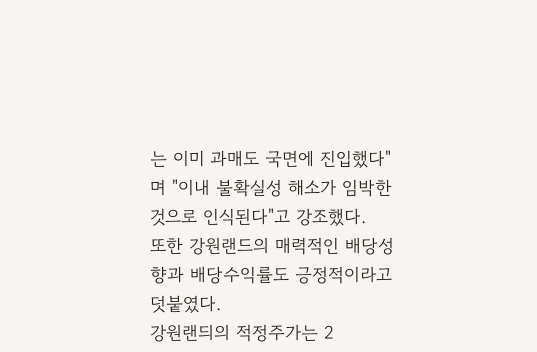는 이미 과매도 국면에 진입했다"며 "이내 불확실성 해소가 임박한 것으로 인식된다"고 강조했다.
또한 강원랜드의 매력적인 배당성향과 배당수익률도 긍정적이라고 덧붙였다.
강원랜듸의 적정주가는 2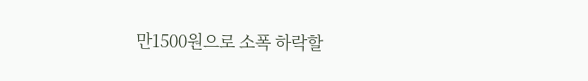만1500원으로 소폭 하락할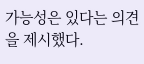가능성은 있다는 의견을 제시했다.